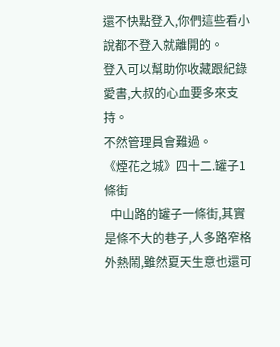還不快點登入,你們這些看小說都不登入就離開的。
登入可以幫助你收藏跟紀錄愛書,大叔的心血要多來支持。
不然管理員會難過。
《煙花之城》四十二.罐子1條街
  中山路的罐子一條街,其實是條不大的巷子,人多路窄格外熱鬧,雖然夏天生意也還可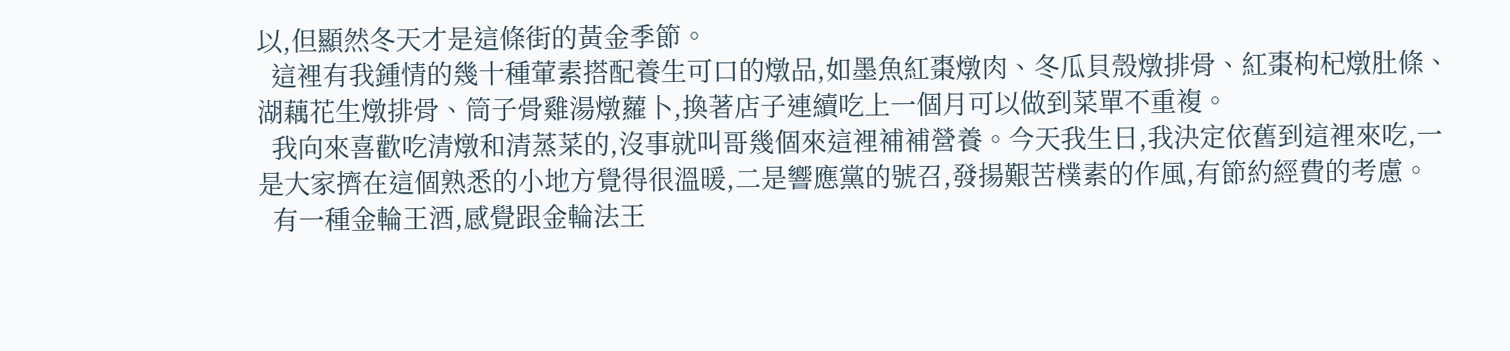以,但顯然冬天才是這條街的黃金季節。
  這裡有我鍾情的幾十種葷素搭配養生可口的燉品,如墨魚紅棗燉肉、冬瓜貝殼燉排骨、紅棗枸杞燉肚條、湖藕花生燉排骨、筒子骨雞湯燉蘿卜,換著店子連續吃上一個月可以做到菜單不重複。
  我向來喜歡吃清燉和清蒸菜的,沒事就叫哥幾個來這裡補補營養。今天我生日,我決定依舊到這裡來吃,一是大家擠在這個熟悉的小地方覺得很溫暖,二是響應黨的號召,發揚艱苦樸素的作風,有節約經費的考慮。
  有一種金輪王酒,感覺跟金輪法王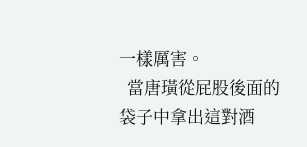一樣厲害。
  當唐璜從屁股後面的袋子中拿出這對酒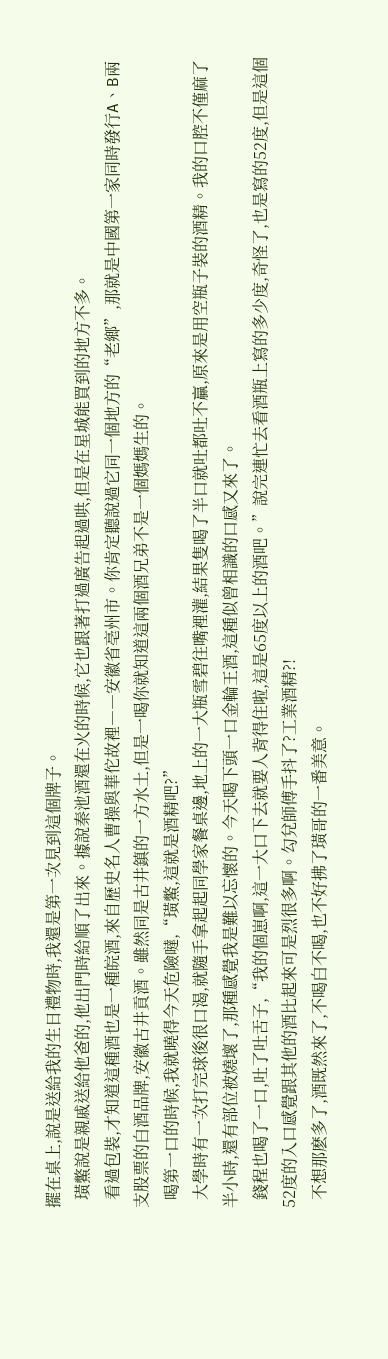擺在桌上,說是送給我的生日禮物時,我還是第一次見到這個牌子。
  璜鱉說是親戚送給他爸的,他出門時給順了出來。據說秦池酒還在火的時候,它也跟著打過廣告起過哄,但是在星城能買到的地方不多。
  看過包裝,才知道這種酒也是一種皖酒,來自歷史名人曹操與華佗故裡――安徽省亳州市。你肯定聽說過它同一個地方的“老鄉”,那就是中國第一家同時發行A、B兩支股票的白酒品牌,安徽古井貢酒。雖然同是古井鎮的一方水土,但是一喝你就知道這兩個酒兄弟不是一個媽媽生的。
  喝第一口的時候,我就曉得今天危險噠,“璜鱉,這就是酒精吧?”
  大學時有一次打完球後很口渴,就隨手拿起起同學家餐桌邊,地上的一大瓶雪碧往嘴裡灌,結果隻喝了半口就吐都吐不贏,原來是用空瓶子裝的酒精。我的口腔不僅麻了半小時,還有部位被燒壞了,那種感覺我是難以忘懷的。今天喝下頭一口金輪王酒,這種似曾相識的口感又來了。
  錢程也喝了一口,吐了吐舌子,“我的個崽啊,這一大口下去就要人背得住啦,這是65度以上的酒吧。”說完連忙去看酒瓶上寫的多少度,奇怪了,也是寫的52度,但是這個52度的入口感覺跟其他的酒比起來可是烈很多啊。勾兌師傅手抖了?工業酒精?!
  不想那麽多了,酒既然來了,不喝白不喝,也不好拂了璜哥的一番美意。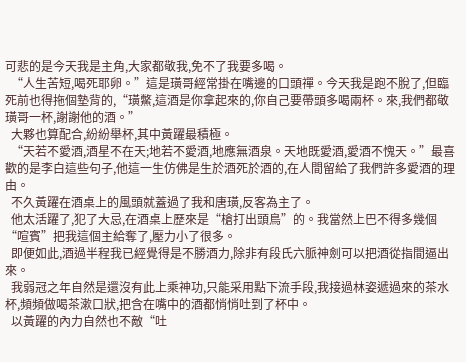可悲的是今天我是主角,大家都敬我,免不了我要多喝。
  “人生苦短,喝死耶卵。”這是璜哥經常掛在嘴邊的口頭禪。今天我是跑不脫了,但臨死前也得拖個墊背的,“璜鱉,這酒是你拿起來的,你自己要帶頭多喝兩杯。來,我們都敬璜哥一杯,謝謝他的酒。”
  大夥也算配合,紛紛舉杯,其中黃躍最積極。
  “天若不愛酒,酒星不在天;地若不愛酒,地應無酒泉。天地既愛酒,愛酒不愧天。”最喜歡的是李白這些句子,他這一生仿佛是生於酒死於酒的,在人間留給了我們許多愛酒的理由。
  不久黃躍在酒桌上的風頭就蓋過了我和唐璜,反客為主了。
  他太活躍了,犯了大忌,在酒桌上歷來是“槍打出頭鳥”的。我當然上巴不得多幾個“喧賓”把我這個主給奪了,壓力小了很多。
  即便如此,酒過半程我已經覺得是不勝酒力,除非有段氏六脈神劍可以把酒從指間逼出來。
  我弱冠之年自然是還沒有此上乘神功,只能采用點下流手段,我接過林姿遞過來的茶水杯,頻頻做喝茶漱口狀,把含在嘴中的酒都悄悄吐到了杯中。
  以黃躍的內力自然也不敵“吐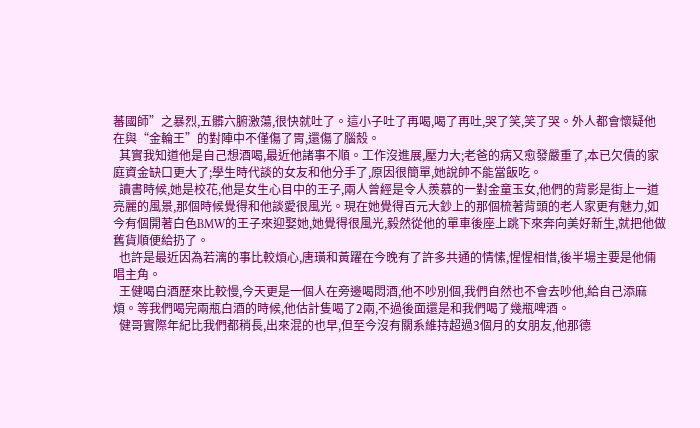蕃國師”之暴烈,五髒六腑激蕩,很快就吐了。這小子吐了再喝,喝了再吐,哭了笑,笑了哭。外人都會懷疑他在與“金輪王”的對陣中不僅傷了胃,還傷了腦殼。
  其實我知道他是自己想酒喝,最近他諸事不順。工作沒進展,壓力大;老爸的病又愈發嚴重了,本已欠債的家庭資金缺口更大了;學生時代談的女友和他分手了,原因很簡單,她說帥不能當飯吃。
  讀書時候,她是校花,他是女生心目中的王子,兩人曾經是令人羨慕的一對金童玉女,他們的背影是街上一道亮麗的風景,那個時候覺得和他談愛很風光。現在她覺得百元大鈔上的那個梳著背頭的老人家更有魅力,如今有個開著白色BMW的王子來迎娶她,她覺得很風光,毅然從他的單車後座上跳下來奔向美好新生,就把他做舊貨順便給扔了。
  也許是最近因為若漓的事比較煩心,唐璜和黃躍在今晚有了許多共通的情愫,惺惺相惜,後半場主要是他倆唱主角。
  王健喝白酒歷來比較慢,今天更是一個人在旁邊喝悶酒,他不吵別個,我們自然也不會去吵他,給自己添麻煩。等我們喝完兩瓶白酒的時候,他估計隻喝了2兩,不過後面還是和我們喝了幾瓶啤酒。
  健哥實際年紀比我們都稍長,出來混的也早,但至今沒有關系維持超過3個月的女朋友,他那德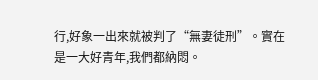行,好象一出來就被判了“無妻徒刑”。實在是一大好青年,我們都納悶。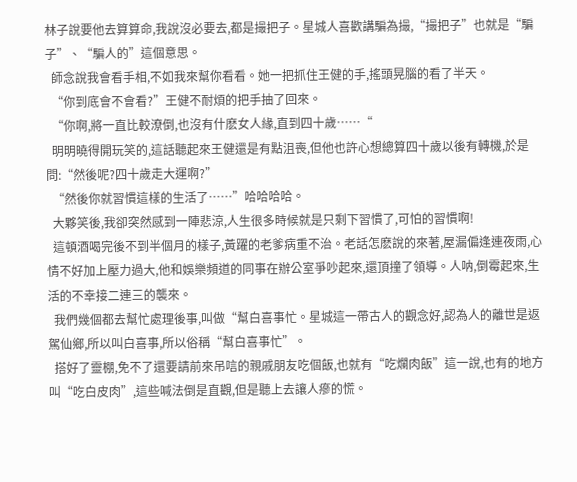林子說要他去算算命,我說沒必要去,都是撮把子。星城人喜歡講騙為撮,“撮把子”也就是“騙子”、“騙人的”這個意思。
  師念說我會看手相,不如我來幫你看看。她一把抓住王健的手,搖頭晃腦的看了半天。
  “你到底會不會看?”王健不耐煩的把手抽了回來。
  “你啊,將一直比較潦倒,也沒有什麽女人緣,直到四十歲……“
  明明曉得開玩笑的,這話聽起來王健還是有點沮喪,但他也許心想總算四十歲以後有轉機,於是問:“然後呢?四十歲走大運啊?”
  “然後你就習慣這樣的生活了……”哈哈哈哈。
  大夥笑後,我卻突然感到一陣悲涼,人生很多時候就是只剩下習慣了,可怕的習慣啊!
  這頓酒喝完後不到半個月的樣子,黃躍的老爹病重不治。老話怎麽說的來著,屋漏偏逢連夜雨,心情不好加上壓力過大,他和娛樂頻道的同事在辦公室爭吵起來,還頂撞了領導。人呐,倒霉起來,生活的不幸接二連三的襲來。
  我們幾個都去幫忙處理後事,叫做“幫白喜事忙。星城這一帶古人的觀念好,認為人的離世是返駕仙鄉,所以叫白喜事,所以俗稱“幫白喜事忙”。
  搭好了靈棚,免不了還要請前來吊唁的親戚朋友吃個飯,也就有“吃爛肉飯”這一說,也有的地方叫“吃白皮肉”,這些喊法倒是直觀,但是聽上去讓人瘮的慌。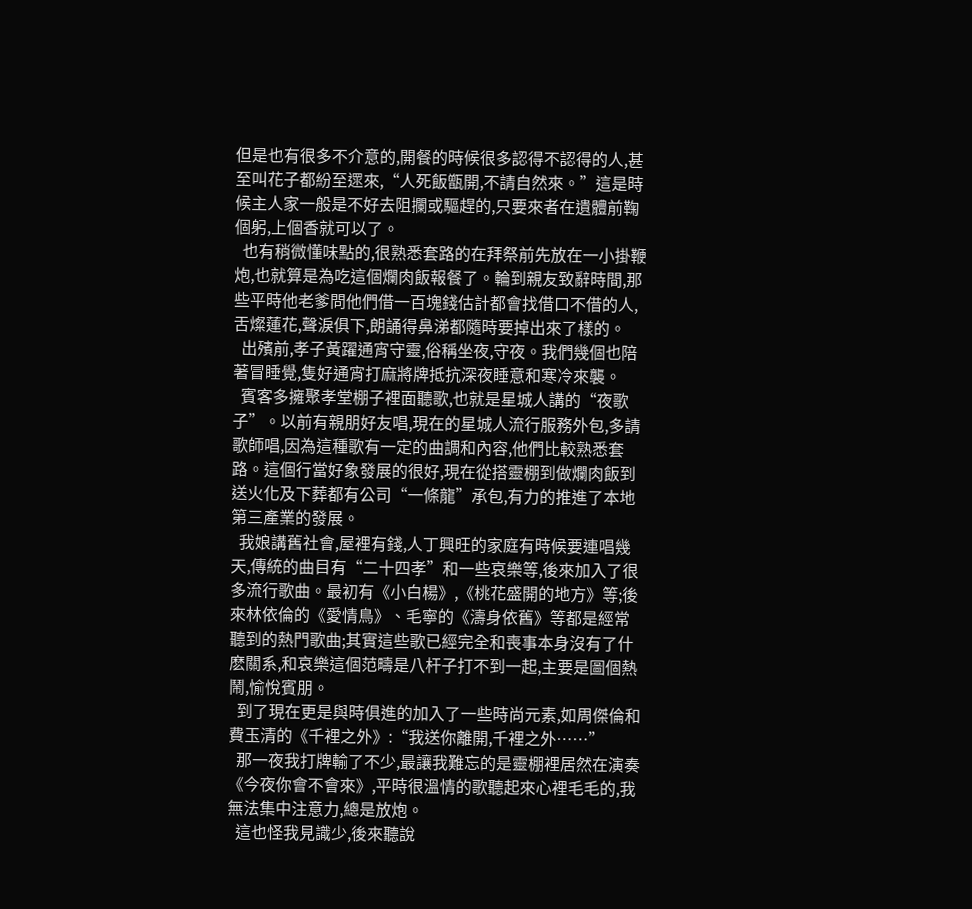但是也有很多不介意的,開餐的時候很多認得不認得的人,甚至叫花子都紛至遝來,“人死飯甑開,不請自然來。”這是時候主人家一般是不好去阻攔或驅趕的,只要來者在遺體前鞠個躬,上個香就可以了。
  也有稍微懂味點的,很熟悉套路的在拜祭前先放在一小掛鞭炮,也就算是為吃這個爛肉飯報餐了。輪到親友致辭時間,那些平時他老爹問他們借一百塊錢估計都會找借口不借的人,舌燦蓮花,聲淚俱下,朗誦得鼻涕都隨時要掉出來了樣的。
  出殯前,孝子黃躍通宵守靈,俗稱坐夜,守夜。我們幾個也陪著冒睡覺,隻好通宵打麻將牌抵抗深夜睡意和寒冷來襲。
  賓客多擁聚孝堂棚子裡面聽歌,也就是星城人講的“夜歌子”。以前有親朋好友唱,現在的星城人流行服務外包,多請歌師唱,因為這種歌有一定的曲調和內容,他們比較熟悉套路。這個行當好象發展的很好,現在從搭靈棚到做爛肉飯到送火化及下葬都有公司“一條龍”承包,有力的推進了本地第三產業的發展。
  我娘講舊社會,屋裡有錢,人丁興旺的家庭有時候要連唱幾天,傳統的曲目有“二十四孝”和一些哀樂等,後來加入了很多流行歌曲。最初有《小白楊》,《桃花盛開的地方》等;後來林依倫的《愛情鳥》、毛寧的《濤身依舊》等都是經常聽到的熱門歌曲;其實這些歌已經完全和喪事本身沒有了什麽關系,和哀樂這個范疇是八杆子打不到一起,主要是圖個熱鬧,愉悅賓朋。
  到了現在更是與時俱進的加入了一些時尚元素,如周傑倫和費玉清的《千裡之外》:“我送你離開,千裡之外……”
  那一夜我打牌輸了不少,最讓我難忘的是靈棚裡居然在演奏《今夜你會不會來》,平時很溫情的歌聽起來心裡毛毛的,我無法集中注意力,總是放炮。
  這也怪我見識少,後來聽說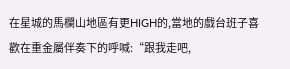在星城的馬欄山地區有更HIGH的,當地的戲台班子喜歡在重金屬伴奏下的呼喊:“跟我走吧,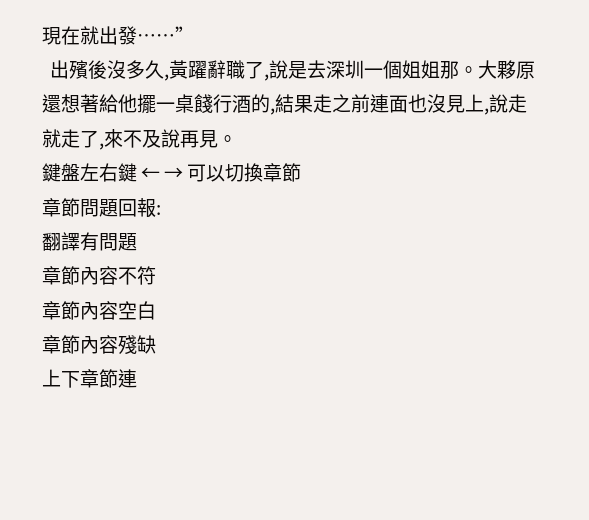現在就出發……”
  出殯後沒多久,黃躍辭職了,說是去深圳一個姐姐那。大夥原還想著給他擺一桌餞行酒的,結果走之前連面也沒見上,說走就走了,來不及說再見。
鍵盤左右鍵 ← → 可以切換章節
章節問題回報:
翻譯有問題
章節內容不符
章節內容空白
章節內容殘缺
上下章節連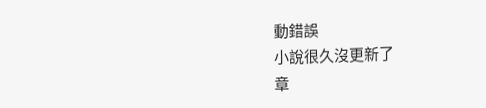動錯誤
小說很久沒更新了
章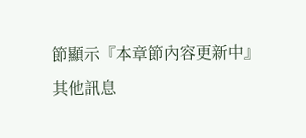節顯示『本章節內容更新中』
其他訊息